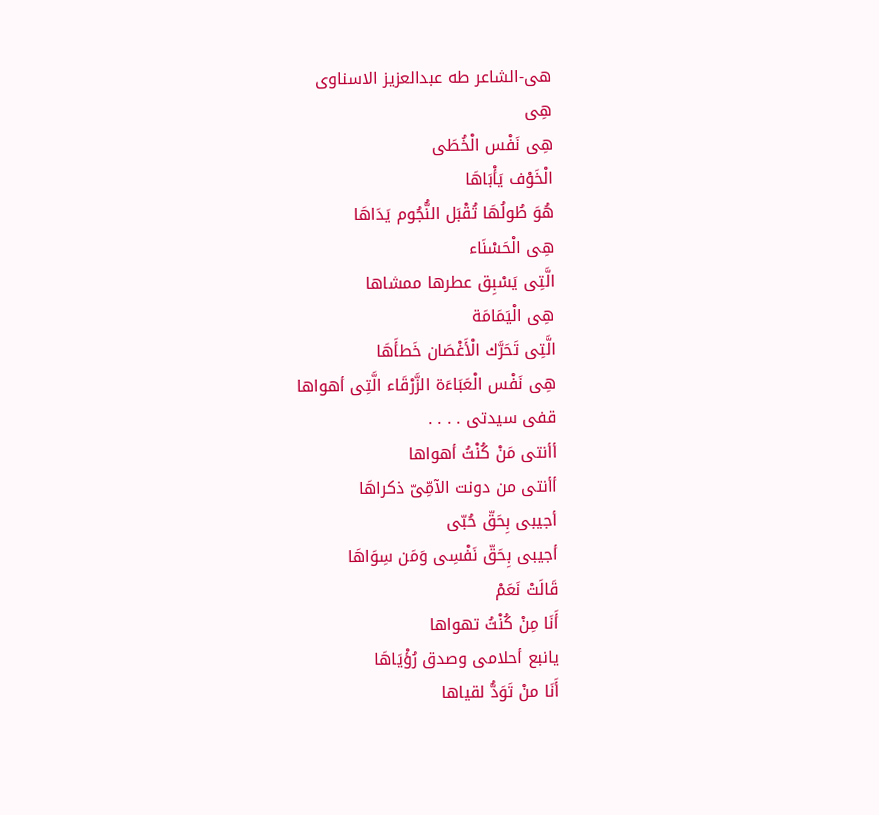هى-الشاعر طه عبدالعزيز الاسناوى
هِى
هِى نَفْس الْخُطَى
الْخَوْف يَأْبَاهَا
هُوَ طُولُهَا تُقْبَل النُّجُوم يَدَاهَا
هِى الْحَسْنَاء
الَّتِى يَسْبِق عطرها ممشاها
هِى الْيَمَامَة
الَّتِى تَحَرَّك الْأَغْصَان خَطأَهَا
هِى نَفْس الْعَبَاءَة الزَّرْقَاء الَّتِى أهواها
قفى سيدتى . . . .
أأنتى مَنْ كُنْتُ أهواها
أأنتى من دونت الآمِّىّ ذكراهَا
أجيبى بِحَقّ حُبّى
أجيبى بِحَقّ نَفْسِى وَمَن سِوَاهَا
قَالَتْ نَعَمْ
أَنَا مِنْ كُنْتُ تهواها
يانبع أحلامى وصدق رُؤْيَاهَا
أَنَا منْ تَوَدُّ لقياها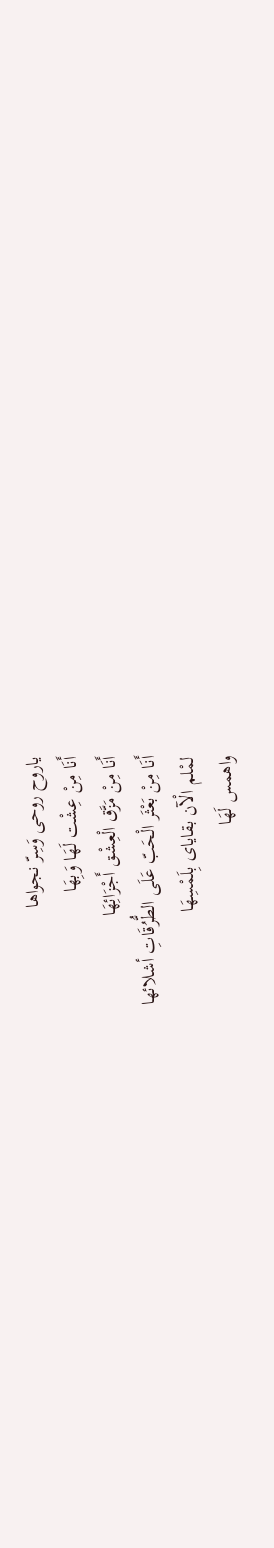ياروح روحى وَسِرّ نجواها
أَنَا مِنْ عِشْت لَهَا وَبِهَا
أَنَا مِنْ مَزَّق الْعِشْق أَجْزَائِهَا
أَنَا مِنْ بَعْثَر الْحَبّ عَلَى الطُّرُقَاتِ أشلائها
لمْلم الْآن بقاياى بِلَمْسِهَا
واهمس لَهَا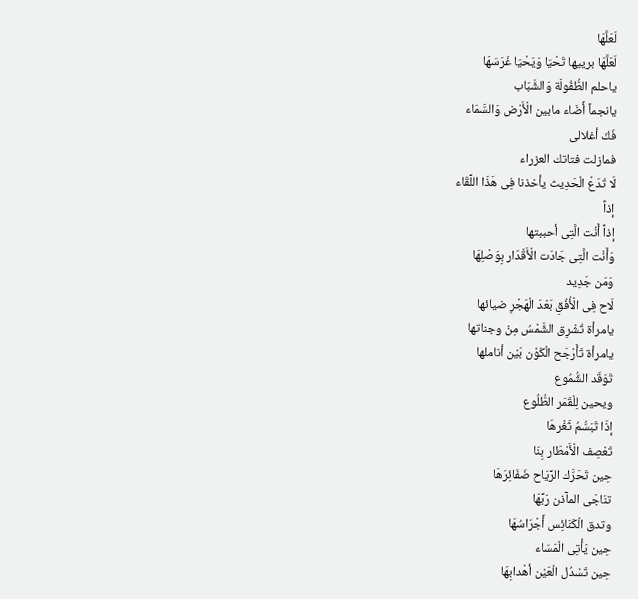لَعَلَّهَا
لَعَلَّهَا برييها تَحْيَا وَيَحْيَا غَرَسَهَا
ياحلم الطُّفُولَة وَالشَّبَاب
يانجماً أَضَاء مابين الْأَرْض وَالسَّمَاء
فَكّ أغلالى
فمازلت فتاتك العزراء
لَا تَدَعْ الْحَدِيث يأخذنا فِى هَذَا اللِّقَاء
إذاً
إذاً أَنْت الَّتِى أحببتها
وَأَنْت الَّتِى جَادَت الْأَقْدَار بِوَصْلِهَا
وَمَن جَدِيد
لَاح فِى الْأُفُقِ بَعْدَ الْهَجْرِ ضيائها
يامرأة تُشْرِق الشَّمْسُ مِنْ وجناتها
يامرأة تَأَرْجَح الْكَوْن بَيْن أناملها
تَوَقّد الشُّمُوع
ويحين لِلْقَمَر الطُّلُوع
إذَا تَبَسُّمُ ثَغْرهَا
تَعْصِف الْأَمْطَار بِنَا
حِين تَحَرَّك الرِّيَاح ضَفَائِرَهَا
تنَاجَى المآذن رَبِّهَا
وتدق الْكَنَائِس أَجْرَاسُهَا
حِين يَأْتِى الْمَسَاء
حِين تَسْدُل الْعَيْن أهْدابِهَا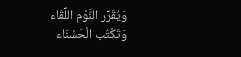وَيُقَرِّر النَّوْم اللِّقَاء
وَتَكْتُب الْحَسْنَاء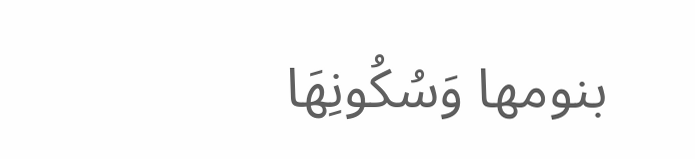بنومها وَسُكُونِهَا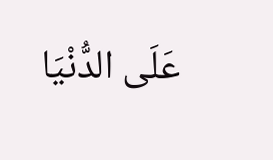عَلَى الدُّنْيَا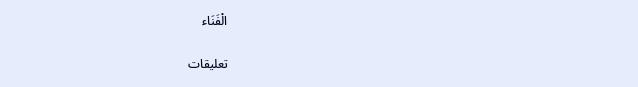الْفَنَاء

تعليقات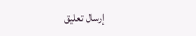إرسال تعليق